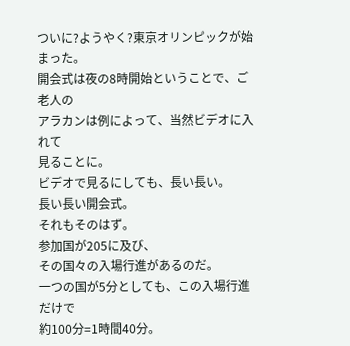ついに?ようやく?東京オリンピックが始まった。
開会式は夜の8時開始ということで、ご老人の
アラカンは例によって、当然ビデオに入れて
見ることに。
ビデオで見るにしても、長い長い。
長い長い開会式。
それもそのはず。
参加国が205に及び、
その国々の入場行進があるのだ。
一つの国が5分としても、この入場行進だけで
約100分=1時間40分。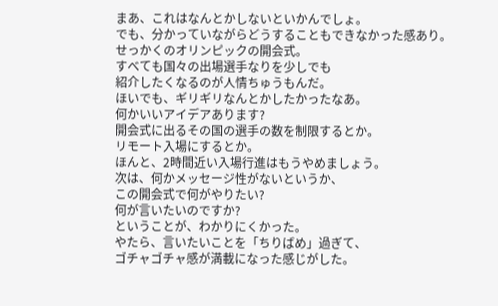まあ、これはなんとかしないといかんでしょ。
でも、分かっていながらどうすることもできなかった感あり。
せっかくのオリンピックの開会式。
すべても国々の出場選手なりを少しでも
紹介したくなるのが人情ちゅうもんだ。
ほいでも、ギリギリなんとかしたかったなあ。
何かいいアイデアあります?
開会式に出るその国の選手の数を制限するとか。
リモート入場にするとか。
ほんと、2時間近い入場行進はもうやめましょう。
次は、何かメッセージ性がないというか、
この開会式で何がやりたい?
何が言いたいのですか?
ということが、わかりにくかった。
やたら、言いたいことを「ちりばめ」過ぎて、
ゴチャゴチャ感が満載になった感じがした。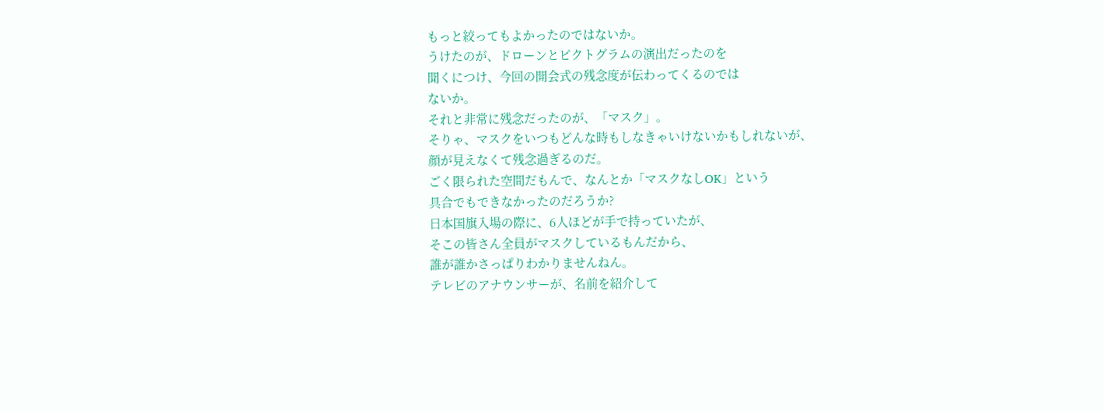もっと絞ってもよかったのではないか。
うけたのが、ドローンとピクトグラムの演出だったのを
聞くにつけ、今回の開会式の残念度が伝わってくるのでは
ないか。
それと非常に残念だったのが、「マスク」。
そりゃ、マスクをいつもどんな時もしなきゃいけないかもしれないが、
顔が見えなくて残念過ぎるのだ。
ごく限られた空間だもんで、なんとか「マスクなしOK」という
具合でもできなかったのだろうか?
日本国旗入場の際に、6人ほどが手で持っていたが、
そこの皆さん全員がマスクしているもんだから、
誰が誰かさっぱりわかりませんねん。
テレビのアナウンサーが、名前を紹介して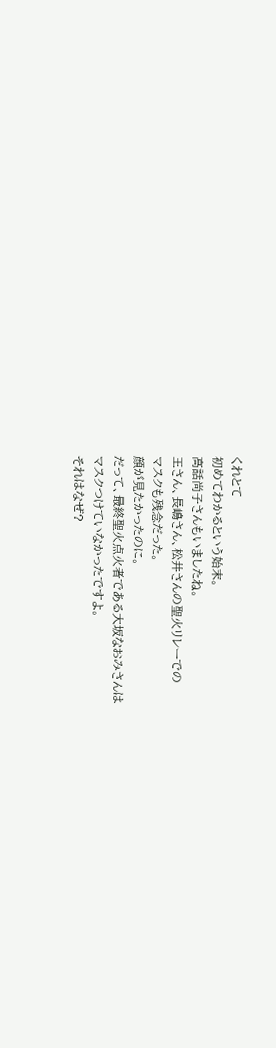くれとて
初めてわかるという始末。
高話尚子さんもいましたね。
王さん、長嶋さん、松井さんの聖火リレーでの
マスクも残念だった。
顔が見たかったのに。
だって、最終聖火点火者である大坂なおみさんは
マスクつけていなかったですよ。
それはなぜ?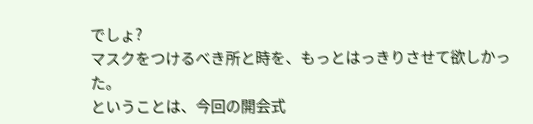でしょ?
マスクをつけるべき所と時を、もっとはっきりさせて欲しかった。
ということは、今回の開会式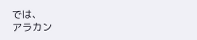では、
アラカン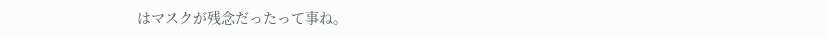はマスクが残念だったって事ね。